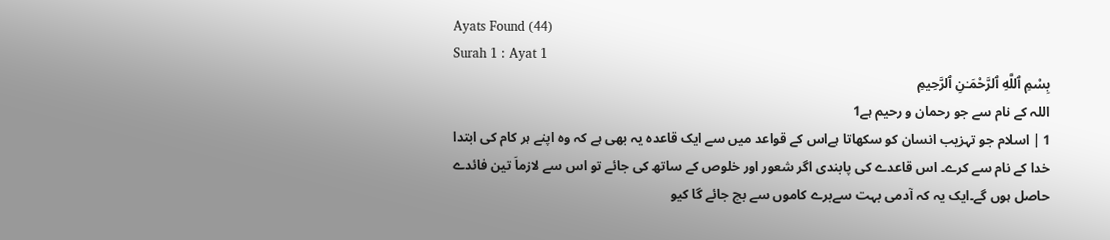Ayats Found (44)
Surah 1 : Ayat 1
بِسْمِ ٱللَّهِ ٱلرَّحْمَـٰنِ ٱلرَّحِيمِ
اللہ کے نام سے جو رحمان و رحیم ہے1
1 | اسلام جو تہزیب انسان کو سکھاتا ہےاس کے قواعد میں سے ایک قاعدہ یہ بھی ہے کہ وہ اپنے ہر کام کی ابتدا خدا کے نام سے کرے۔ اس قاعدے کی پابندی اگر شعور اور خلوص کے ساتھ کی جائے تو اس سے لازماَ تین فائدے حاصل ہوں گے۔ایک یہ کہ آدمی بہت سےبرے کاموں سے بچ جائے گا کیو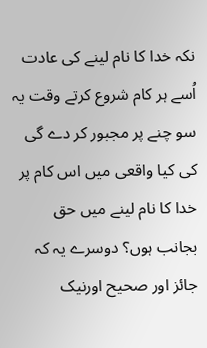نکہ خدا کا نام لینے کی عادت اُسے ہر کام شروع کرتے وقت یہ سو چنے پر مجبور کر دے گی کی کیا واقعی میں اس کام پر خدا کا نام لینے میں حق بجانب ہوں؟ دوسرے یہ کہ جائز اور صحیح اورنیک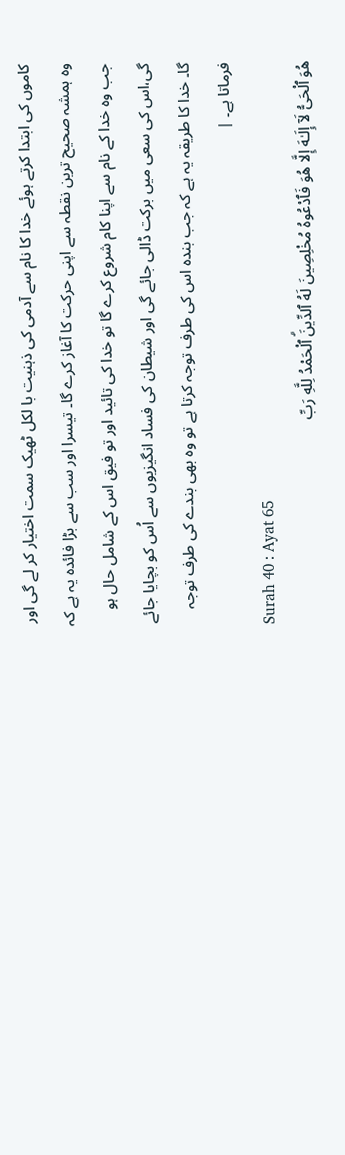کاموں کی ابتدا کرتے ہوئے خدا کا نام سے آدمی کی ذہنیت با لکل ٹھیک سمت اختیار کر لے گی اور وہ ہمشہ صحیح ترین نقطہ سے اپنی حرکت کا آغاز کرے گا۔ تیسرا اور سب سے بڑا فائدہ یہ ہے کہ جب وہ خدا کے نام سے اپنا کام شروع کرے گا تو خدا کی تائید اور تو فیق اس کے شامل حال ہو گی،اس کی سعی میں برکت ڈالی جائے گی اور شیطان کی فساد انگیزیوں سے اُس کو بچایا جائے گا۔ خدا کا طریقہ یہ ہے کہ جب بندہ اس کی طرف توجہ کرتا ہے تو وہ بھی بندے کی طرف توجہ فرماتا ہے۔ |
Surah 40 : Ayat 65
هُوَ ٱلْحَىُّ لَآ إِلَـٰهَ إِلَّا هُوَ فَٱدْعُوهُ مُخْلِصِينَ لَهُ ٱلدِّينَۗ ٱلْحَمْدُ لِلَّهِ رَبِّ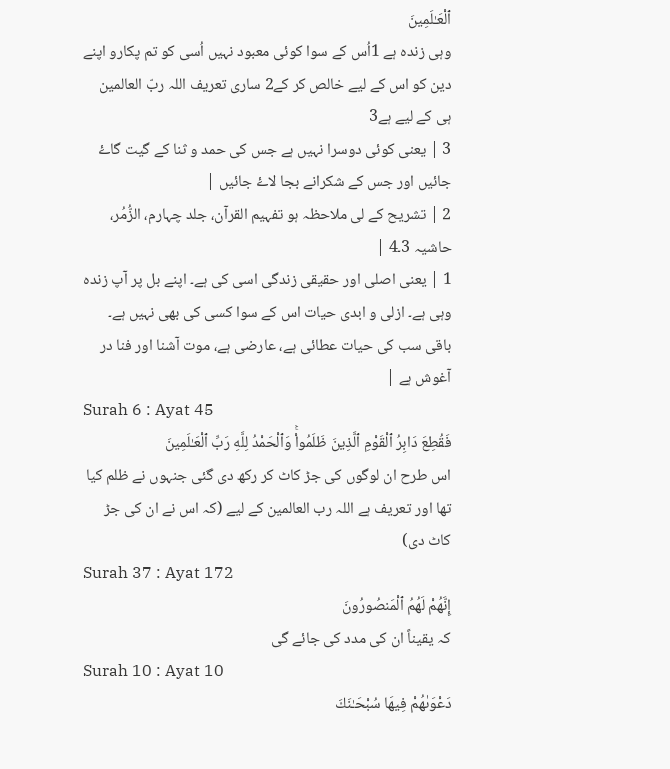ٱلْعَـٰلَمِينَ
وہی زندہ ہے 1اُس کے سوا کوئی معبود نہیں اُسی کو تم پکارو اپنے دین کو اس کے لیے خالص کر کے2 ساری تعریف اللہ ربّ العالمین ہی کے لیے ہے3
3 | یعنی کوئی دوسرا نہیں ہے جس کی حمد و ثنا کے گیت گاۓ جائیں اور جس کے شکرانے بجا لاۓ جائیں |
2 | تشریح کے لی ملاحظہ ہو تفہیم القرآن، جلد چہارم، الزُّمُر، حاشیہ 3۔4 |
1 | یعنی اصلی اور حقیقی زندگی اسی کی ہے۔ اپنے بل پر آپ زندہ وہی ہے۔ ازلی و ابدی حیات اس کے سوا کسی کی بھی نہیں ہے۔ باقی سب کی حیات عطائی ہے، عارضی ہے، موت آشنا اور فنا در آغوش ہے |
Surah 6 : Ayat 45
فَقُطِعَ دَابِرُ ٱلْقَوْمِ ٱلَّذِينَ ظَلَمُواْۚ وَٱلْحَمْدُ لِلَّهِ رَبِّ ٱلْعَـٰلَمِينَ
اس طرح ان لوگوں کی جڑ کاٹ کر رکھ دی گئی جنہوں نے ظلم کیا تھا اور تعریف ہے اللہ رب العالمین کے لیے (کہ اس نے ان کی جڑ کاٹ دی)
Surah 37 : Ayat 172
إِنَّهُمْ لَهُمُ ٱلْمَنصُورُونَ
کہ یقیناً ان کی مدد کی جائے گی
Surah 10 : Ayat 10
دَعْوَٮٰهُمْ فِيهَا سُبْحَـٰنَكَ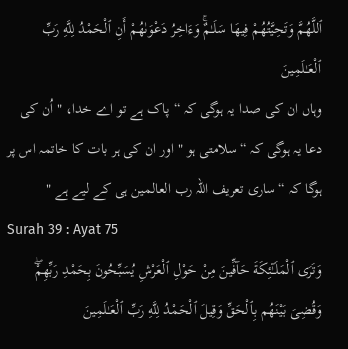ٱللَّهُمَّ وَتَحِيَّتُهُمْ فِيهَا سَلَـٰمٌۚ وَءَاخِرُ دَعْوَٮٰهُمْ أَنِ ٱلْحَمْدُ لِلَّهِ رَبِّ ٱلْعَـٰلَمِينَ
وہاں ان کی صدا یہ ہوگی کہ “پاک ہے تو اے خدا، " اُن کی دعا یہ ہوگی کہ “سلامتی ہو " اور ان کی ہر بات کا خاتمہ اس پر ہوگا کہ “ساری تعریف اللہ رب العالمین ہی کے لیے ہے "
Surah 39 : Ayat 75
وَتَرَى ٱلْمَلَـٰٓئِكَةَ حَآفِّينَ مِنْ حَوْلِ ٱلْعَرْشِ يُسَبِّحُونَ بِحَمْدِ رَبِّهِمْۖ وَقُضِىَ بَيْنَهُم بِٱلْحَقِّ وَقِيلَ ٱلْحَمْدُ لِلَّهِ رَبِّ ٱلْعَـٰلَمِينَ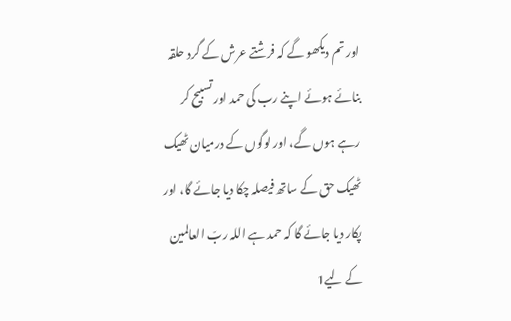اور تم دیکھو گے کہ فرشتے عرش کے گرد حلقہ بنائے ہوئے اپنے رب کی حمد اور تسبیح کر رہے ہوں گے، اور لوگوں کے درمیان ٹھیک ٹھیک حق کے ساتھ فیصلہ چکا دیا جائے گا، اور پکار دیا جائے گا کہ حمد ہے اللہ ربّ العالمین کے لیے1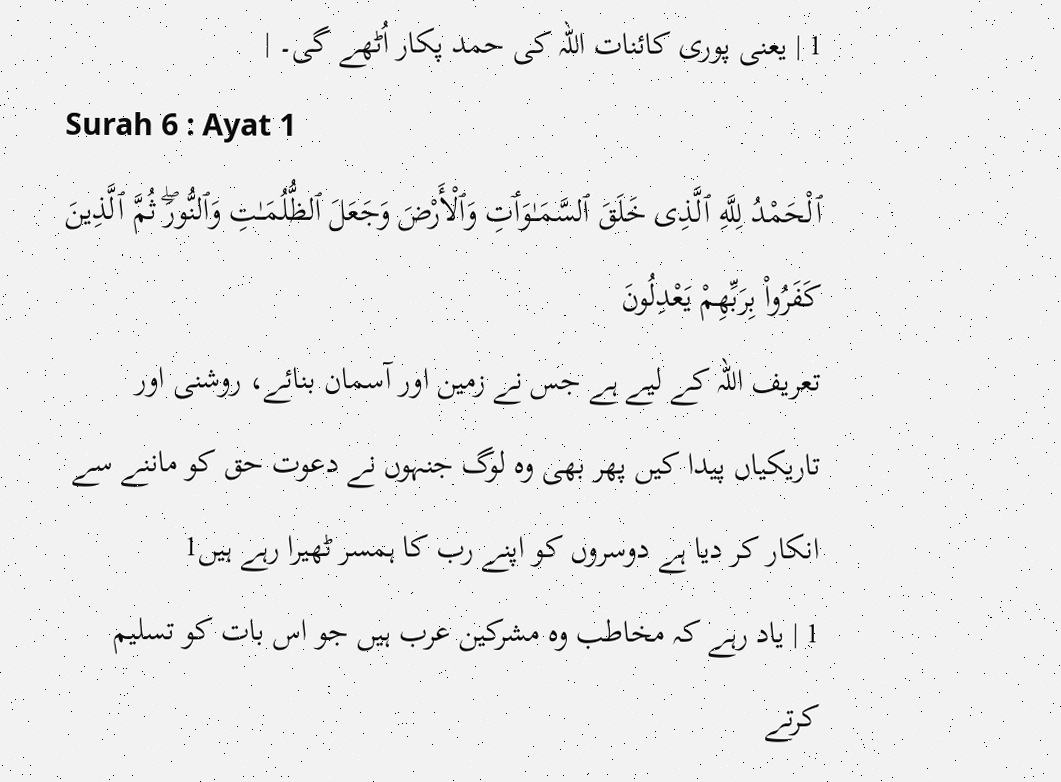1 | یعنی پوری کائنات اللہ کی حمد پکار اُٹھے گی۔ |
Surah 6 : Ayat 1
ٱلْحَمْدُ لِلَّهِ ٱلَّذِى خَلَقَ ٱلسَّمَـٰوَٲتِ وَٱلْأَرْضَ وَجَعَلَ ٱلظُّلُمَـٰتِ وَٱلنُّورَۖ ثُمَّ ٱلَّذِينَ كَفَرُواْ بِرَبِّهِمْ يَعْدِلُونَ
تعریف اللہ کے لیے ہے جس نے زمین اور آسمان بنائے، روشنی اور تاریکیاں پیدا کیں پھر بھی وہ لوگ جنہوں نے دعوت حق کو ماننے سے انکار کر دیا ہے دوسروں کو اپنے رب کا ہمسر ٹھیرا رہے ہیں1
1 | یاد رہے کہ مخاطب وہ مشرکین عرب ہیں جو اس بات کو تسلیم کرتے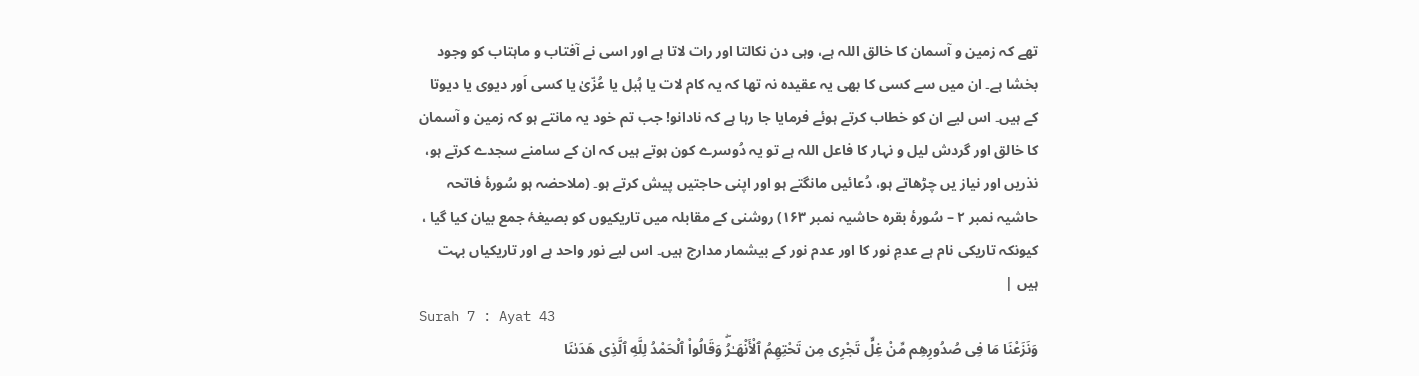تھے کہ زمین و آسمان کا خالق اللہ ہے، وہی دن نکالتا اور رات لاتا ہے اور اسی نے آفتاب و ماہتاب کو وجود بخشا ہے۔ ان میں سے کسی کا بھی یہ عقیدہ نہ تھا کہ یہ کام لات یا ہُبل یا عُزّیٰ یا کسی اَور دیوی یا دیوتا کے ہیں۔ اس لیے ان کو خطاب کرتے ہوئے فرمایا جا رہا ہے کہ نادانو! جب تم خود یہ مانتے ہو کہ زمین و آسمان کا خالق اور گردش لیل و نہار کا فاعل اللہ ہے تو یہ دُوسرے کون ہوتے ہیں کہ ان کے سامنے سجدے کرتے ہو، نذریں اور نیاز یں چڑھاتے ہو، دُعائیں مانگتے ہو اور اپنی حاجتیں پیش کرتے ہو۔ (ملاحضہ ہو سُورۂ فاتحہ حاشیہ نمبر ۲ – سُورۂ بقرہ حاشیہ نمبر ۱۶۳) روشنی کے مقابلہ میں تاریکیوں کو بصیغۂ جمع بیان کیا گیا ، کیونکہ تاریکی نام ہے عدمِ نور کا اور عدم نور کے بیشمار مدارج ہیں۔ اس لیے نور واحد ہے اور تاریکیاں بہت ہیں |
Surah 7 : Ayat 43
وَنَزَعْنَا مَا فِى صُدُورِهِم مِّنْ غِلٍّ تَجْرِى مِن تَحْتِهِمُ ٱلْأَنْهَـٰرُۖ وَقَالُواْ ٱلْحَمْدُ لِلَّهِ ٱلَّذِى هَدَٮٰنَا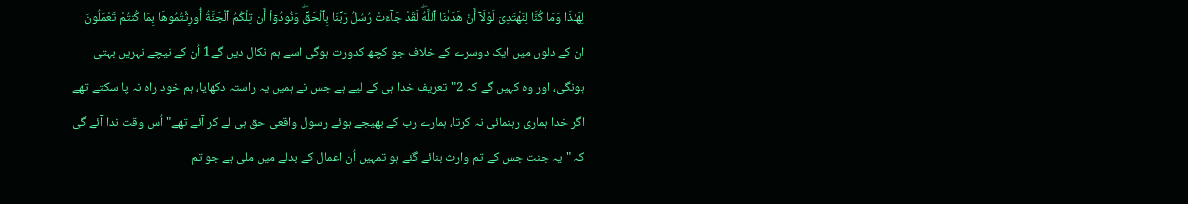لِهَـٰذَا وَمَا كُنَّا لِنَهْتَدِىَ لَوْلَآ أَنْ هَدَٮٰنَا ٱللَّهُۖ لَقَدْ جَآءَتْ رُسُلُ رَبِّنَا بِٱلْحَقِّۖ وَنُودُوٓاْ أَن تِلْكُمُ ٱلْجَنَّةُ أُورِثْتُمُوهَا بِمَا كُنتُمْ تَعْمَلُونَ
ان کے دلوں میں ایک دوسرے کے خلاف جو کچھ کدورت ہوگی اسے ہم نکال دیں گے1 اُن کے نیچے نہریں بہتی ہونگی، اور وہ کہیں گے کہ 2"تعریف خدا ہی کے لیے ہے جس نے ہمیں یہ راستہ دکھایا، ہم خود راہ نہ پا سکتے تھے اگر خدا ہماری رہنمائی نہ کرتا، ہمارے رب کے بھیجے ہوئے رسول واقعی حق ہی لے کر آئے تھے" اُس وقت ندا آئے گی کہ "یہ جنت جس کے تم وارث بنائے گئے ہو تمہیں اُن اعمال کے بدلے میں ملی ہے جو تم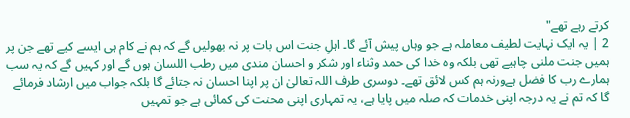کرتے رہے تھے"
2 | یہ ایک نہایت لطیف معاملہ ہے جو وہاں پیش آئے گا۔ اہلِ جنت اس بات پر نہ بھولیں گے کہ ہم نے کام ہی ایسے کیے تھے جن پر ہمیں جنت ملنی چاہیے تھی بلکہ وہ خدا کی حمد وثناء اور شکر و احسان مندی میں رطب اللسان ہوں گے اور کہیں گے کہ یہ سب ہمارے رب کا فضل ہےورنہ ہم کس لائق تھے۔ دوسری طرف اللہ تعالیٰ ان پر اپنا احسان نہ جتائے گا بلکہ جواب میں ارشاد فرمائے گا کہ تم نے یہ درجہ اپنی خدمات کہ صلہ میں پایا ہے، یہ تمہاری اپنی محنت کی کمائی ہے جو تمہیں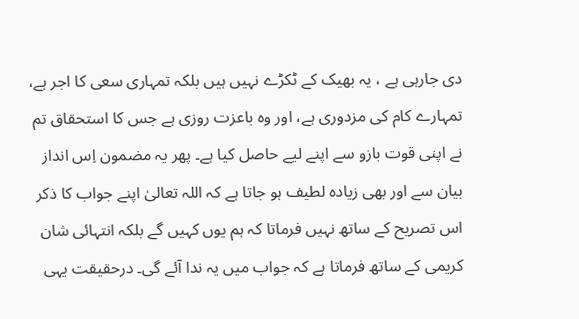دی جارہی ہے ، یہ بھیک کے ٹکڑے نہیں ہیں بلکہ تمہاری سعی کا اجر ہے، تمہارے کام کی مزدوری ہے، اور وہ باعزت روزی ہے جس کا استحقاق تم نے اپنی قوت بازو سے اپنے لیے حاصل کیا ہے۔ پھر یہ مضمون اِس انداز بیان سے اور بھی زیادہ لطیف ہو جاتا ہے کہ اللہ تعالیٰ اپنے جواب کا ذکر اس تصریح کے ساتھ نہیں فرماتا کہ ہم یوں کہیں گے بلکہ انتہائی شان کریمی کے ساتھ فرماتا ہے کہ جواب میں یہ ندا آئے گی۔ درحقیقت یہی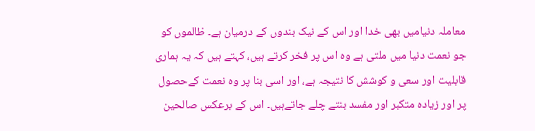معاملہ دنیامیں بھی خدا اور اس کے نیک بندوں کے درمیان ہے۔ ظالموں کو جو نعمت دنیا میں ملتی ہے وہ اس پر فخر کرتے ہیں، کہتے ہیں کہ یہ ہماری قابلیت اور سعی و کوشش کا نتیجہ ہے، اور اسی بنا پر وہ نعمت کےحصول پر اور زیادہ متکبر اور مفسد بنتے چلے جاتےہیں۔ اس کے برعکس صالحین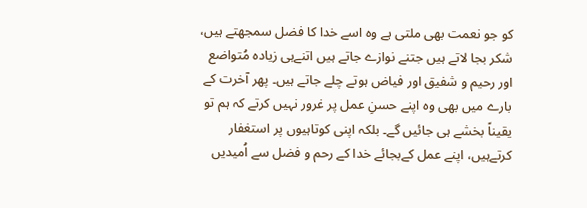کو جو نعمت بھی ملتی ہے وہ اسے خدا کا فضل سمجھتے ہیں، شکر بجا لاتے ہیں جتنے نوازے جاتے ہیں اتنےہی زیادہ مُتواضع اور رحیم و شفیق اور فیاض ہوتے چلے جاتے ہیں۔ پھر آخرت کے بارے میں بھی وہ اپنے حسنِ عمل پر غرور نہیں کرتے کہ ہم تو یقیناً بخشے ہی جائیں گے۔ بلکہ اپنی کوتاہیوں پر استغفار کرتےہیں، اپنے عمل کےبجائے خدا کے رحم و فضل سے اُمیدیں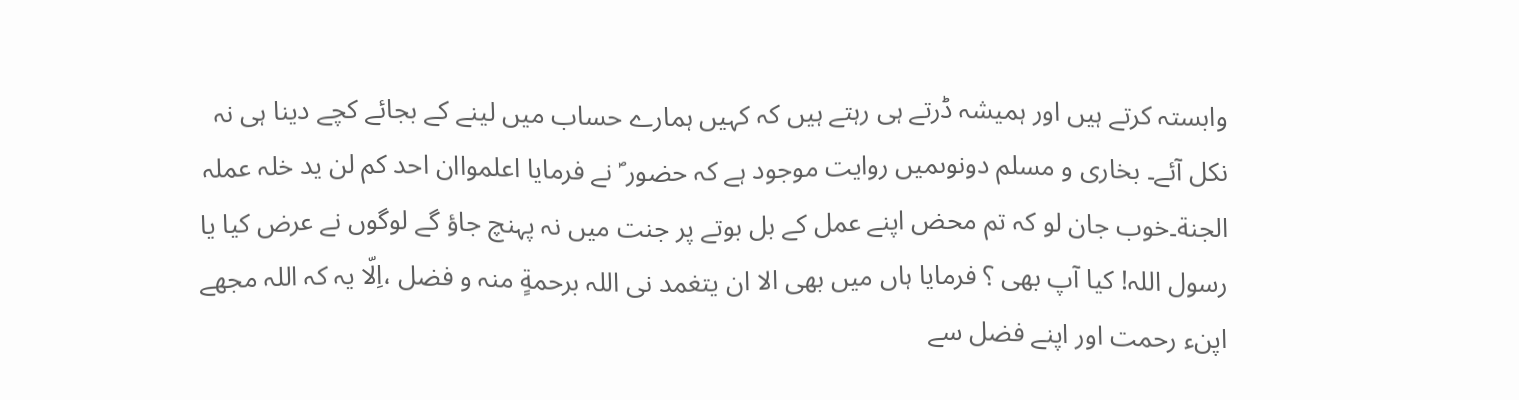وابستہ کرتے ہیں اور ہمیشہ ڈرتے ہی رہتے ہیں کہ کہیں ہمارے حساب میں لینے کے بجائے کچے دینا ہی نہ نکل آئے۔ بخاری و مسلم دونوںمیں روایت موجود ہے کہ حضور ؐ نے فرمایا اعلمواان احد کم لن ید خلہ عملہ الجنة۔خوب جان لو کہ تم محض اپنے عمل کے بل بوتے پر جنت میں نہ پہنچ جاؤ گے لوگوں نے عرض کیا یا رسول اللہ! کیا آپ بھی ؟ فرمایا ہاں میں بھی الا ان یتغمد نی اللہ برحمةٍ منہ و فضل ،اِلّا یہ کہ اللہ مجھے اپنء رحمت اور اپنے فضل سے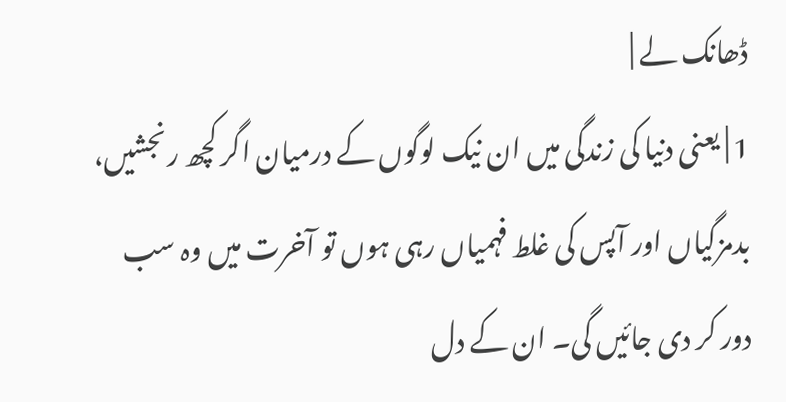ڈھانک لے |
1 | یعنی دنیا کی زندگی میں ان نیک لوگوں کے درمیان اگر کچھ رنجشیں، بدمزگیاں اور آپس کی غلط فہمیاں رہی ہوں تو آخرت میں وہ سب دور کر دی جائیں گی۔ ان کے دل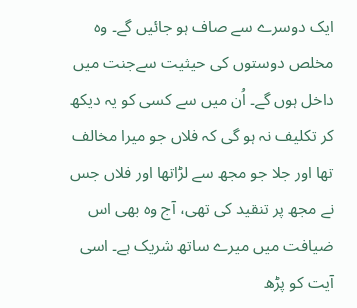ایک دوسرے سے صاف ہو جائیں گے۔ وہ مخلص دوستوں کی حیثیت سےجنت میں داخل ہوں گے۔ اُن میں سے کسی کو یہ دیکھ کر تکلیف نہ ہو گی کہ فلاں جو میرا مخالف تھا اور جلا جو مجھ سے لڑاتھا اور فلاں جس نے مجھ پر تنقید کی تھی، آج وہ بھی اس ضیافت میں میرے ساتھ شریک ہے۔ اسی آیت کو پڑھ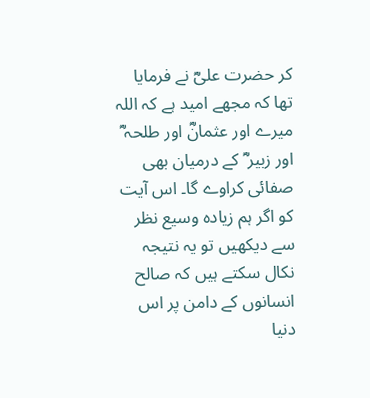کر حضرت علیؓ نے فرمایا تھا کہ مجھے امید ہے کہ اللہ میرے اور عثمانؓ اور طلحہ ؓ اور زبیر ؓ کے درمیان بھی صفائی کراوے گا۔ اس آیت کو اگر ہم زیادہ وسیع نظر سے دیکھیں تو یہ نتیجہ نکال سکتے ہیں کہ صالح انسانوں کے دامن پر اس دنیا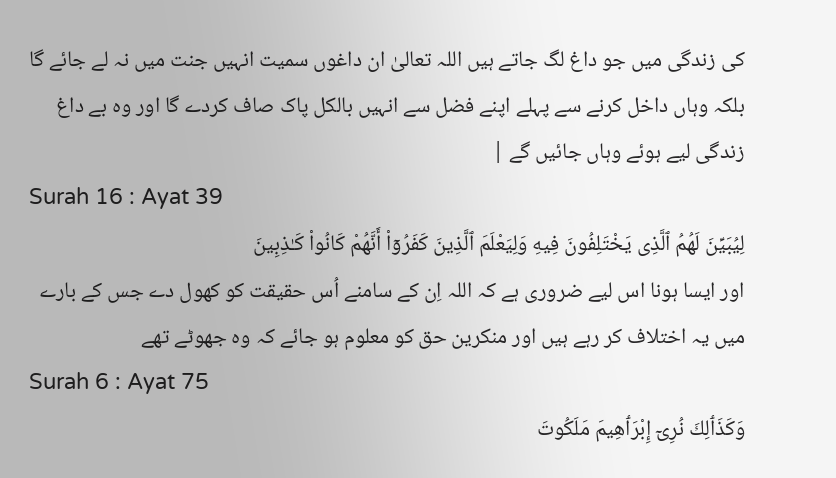کی زندگی میں جو داغ لگ جاتے ہیں اللہ تعالیٰ ان داغوں سمیت انہیں جنت میں نہ لے جائے گا بلکہ وہاں داخل کرنے سے پہلے اپنے فضل سے انہیں بالکل پاک صاف کردے گا اور وہ بے داغ زندگی لیے ہوئے وہاں جائیں گے |
Surah 16 : Ayat 39
لِيُبَيِّنَ لَهُمُ ٱلَّذِى يَخْتَلِفُونَ فِيهِ وَلِيَعْلَمَ ٱلَّذِينَ كَفَرُوٓاْ أَنَّهُمْ كَانُواْ كَـٰذِبِينَ
اور ایسا ہونا اس لیے ضروری ہے کہ اللہ اِن کے سامنے اُس حقیقت کو کھول دے جس کے بارے میں یہ اختلاف کر رہے ہیں اور منکرین حق کو معلوم ہو جائے کہ وہ جھوٹے تھے
Surah 6 : Ayat 75
وَكَذَٲلِكَ نُرِىٓ إِبْرَٲهِيمَ مَلَكُوتَ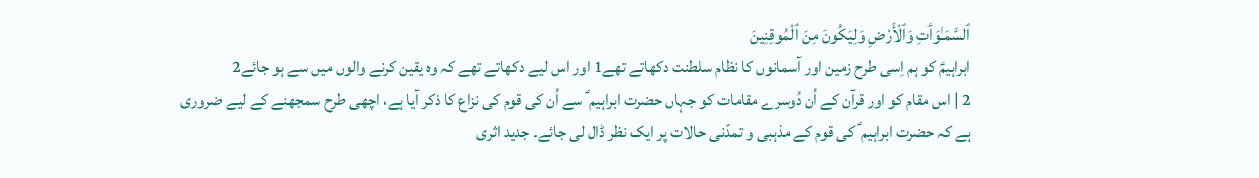ٱلسَّمَـٰوَٲتِ وَٱلْأَرْضِ وَلِيَكُونَ مِنَ ٱلْمُوقِنِينَ
ابراہیمؑ کو ہم اِسی طرح زمین اور آسمانوں کا نظام سلطنت دکھاتے تھے1 اور اس لیے دکھاتے تھے کہ وہ یقین کرنے والوں میں سے ہو جائے2
2 | اس مقام کو اور قرآن کے اُن دُوسرے مقامات کو جہاں حضرت ابراہیم ؑ سے اُن کی قوم کی نزاع کا ذکر آیا ہے، اچھی طرح سمجھنے کے لیے ضروری ہے کہ حضرت ابراہیم ؑ کی قوم کے مذہبی و تمدّنی حالات پر ایک نظر ڈال لی جائے۔ جدید اثری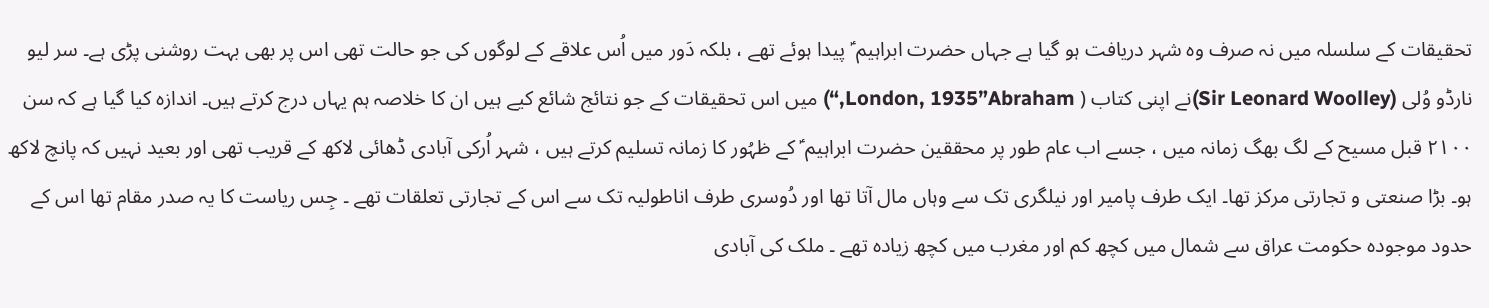تحقیقات کے سلسلہ میں نہ صرف وہ شہر دریافت ہو گیا ہے جہاں حضرت ابراہیم ؑ پیدا ہوئے تھے ، بلکہ دَور میں اُس علاقے کے لوگوں کی جو حالت تھی اس پر بھی بہت روشنی پڑی ہے۔ سر لیو نارڈو وُلی (Sir Leonard Woolley)نے اپنی کتاب ( London, 1935”Abraham,“) میں اس تحقیقات کے جو نتائج شائع کیے ہیں ان کا خلاصہ ہم یہاں درج کرتے ہیں۔ اندازہ کیا گیا ہے کہ سن ۲۱۰۰ قبل مسیح کے لگ بھگ زمانہ میں ، جسے اب عام طور پر محققین حضرت ابراہیم ؑ کے ظہُور کا زمانہ تسلیم کرتے ہیں ، شہر اُرکی آبادی ڈھائی لاکھ کے قریب تھی اور بعید نہیں کہ پانچ لاکھ ہو۔ بڑا صنعتی و تجارتی مرکز تھا۔ ایک طرف پامیر اور نیلگری تک سے وہاں مال آتا تھا اور دُوسری طرف اناطولیہ تک سے اس کے تجارتی تعلقات تھے ۔ جِس ریاست کا یہ صدر مقام تھا اس کے حدود موجودہ حکومت عراق سے شمال میں کچھ کم اور مغرب میں کچھ زیادہ تھے ۔ ملک کی آبادی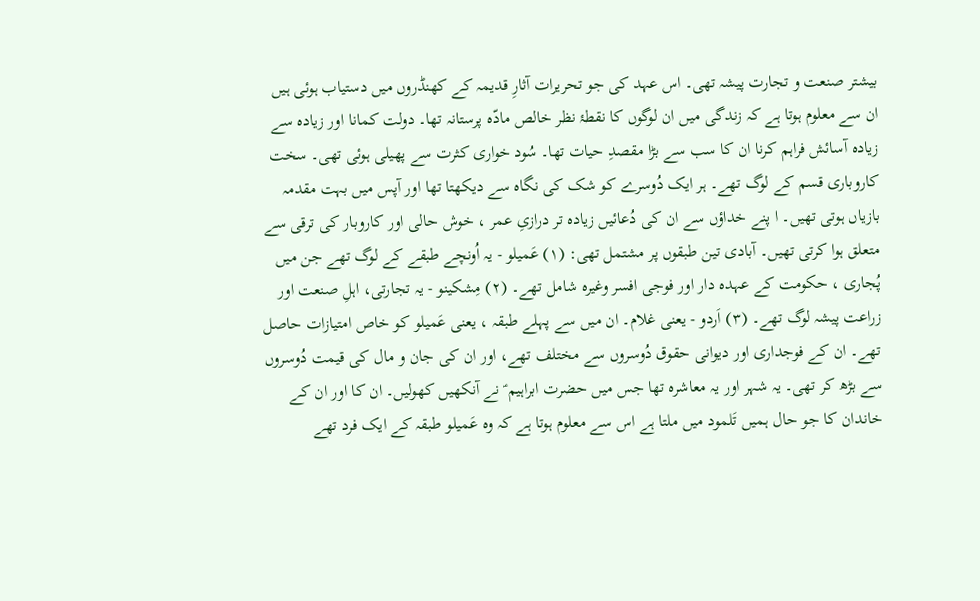بیشتر صنعت و تجارت پیشہ تھی۔ اس عہد کی جو تحریرات آثارِ قدیمہ کے کھنڈروں میں دستیاب ہوئی ہیں ان سے معلوم ہوتا ہے کہ زندگی میں ان لوگوں کا نقطۂ نظر خالص مادّہ پرستانہ تھا۔ دولت کمانا اور زیادہ سے زیادہ آسائش فراہم کرنا ان کا سب سے بڑا مقصدِ حیات تھا۔ سُود خواری کثرت سے پھیلی ہوئی تھی۔ سخت کاروباری قسم کے لوگ تھے۔ ہر ایک دُوسرے کو شک کی نگاہ سے دیکھتا تھا اور آپس میں بہت مقدمہ بازیاں ہوتی تھیں۔ ا پنے خداؤں سے ان کی دُعائیں زیادہ تر درازیِ عمر ، خوش حالی اور کاروبار کی ترقی سے متعلق ہوا کرتی تھیں۔ آبادی تین طبقوں پر مشتمل تھی: (۱) عَمیلو - یہ اُونچے طبقے کے لوگ تھے جن میں پُجاری ، حکومت کے عہدہ دار اور فوجی افسر وغیرہ شامل تھے۔ (۲) مِشکینو - یہ تجارتی، اہلِ صنعت اور زراعت پیشہ لوگ تھے۔ (۳) اَردو - یعنی غلام۔ ان میں سے پہلے طبقہ ، یعنی عَمیلو کو خاص امتیازات حاصل تھے۔ ان کے فوجداری اور دیوانی حقوق دُوسروں سے مختلف تھے، اور ان کی جان و مال کی قیمت دُوسروں سے بڑھ کر تھی۔ یہ شہر اور یہ معاشرہ تھا جس میں حضرت ابراہیم ؑ نے آنکھیں کھولیں۔ ان کا اور ان کے خاندان کا جو حال ہمیں تَلمود میں ملتا ہے اس سے معلوم ہوتا ہے کہ وہ عَمیلو طبقہ کے ایک فرد تھے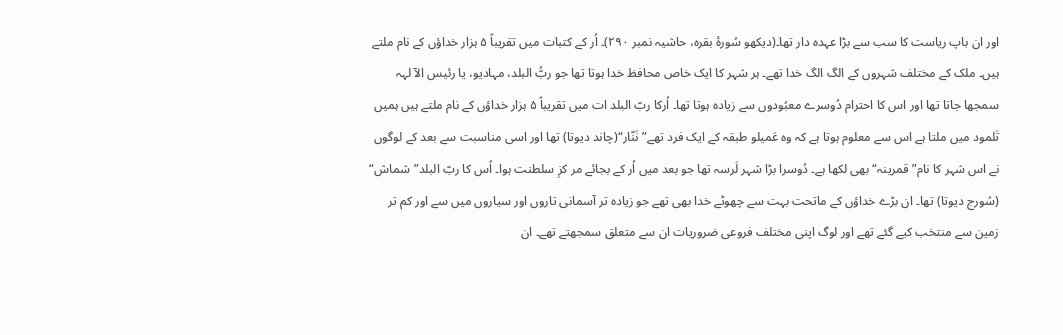اور ان باپ ریاست کا سب سے بڑا عہدہ دار تھا۔(دیکھو سُورۂ بقرہ، حاشیہ نمبر ۲۹۰)۔ اُر کے کتبات میں تقریباً ۵ ہزار خداؤں کے نام ملتے ہیں۔ ملک کے مختلف شہروں کے الگ الگ خدا تھے۔ ہر شہر کا ایک خاص محافظ خدا ہوتا تھا جو ربُّ البلد، مہادیو، یا رئیس الآ لہہ سمجھا جاتا تھا اور اس کا احترام دُوسرے معبُودوں سے زیادہ ہوتا تھا۔ اُرکا ربّ البلد ات میں تقریباً ۵ ہزار خداؤں کے نام ملتے ہیں ہمیں تَلمود میں ملتا ہے اس سے معلوم ہوتا ہے کہ وہ عَمیلو طبقہ کے ایک فرد تھے”نَنّار“(چاند دیوتا) تھا اور اسی مناسبت سے بعد کے لوگوں نے اس شہر کا نام”قمرینہ“ بھی لکھا ہے۔ دُوسرا بڑا شہر لَرسہ تھا جو بعد میں اُر کے بجائے مر کزِ سلطنت ہوا۔ اُس کا ربّ البلد”شماش“ (سُورج دیوتا) تھا۔ ان بڑے خداؤں کے ماتحت بہت سے چھوٹے خدا بھی تھے جو زیادہ تر آسمانی تاروں اور سیاروں میں سے اور کم تر زمین سے منتخب کیے گئے تھے اور لوگ اپنی مختلف فروعی ضروریات ان سے متعلق سمجھتے تھے۔ ان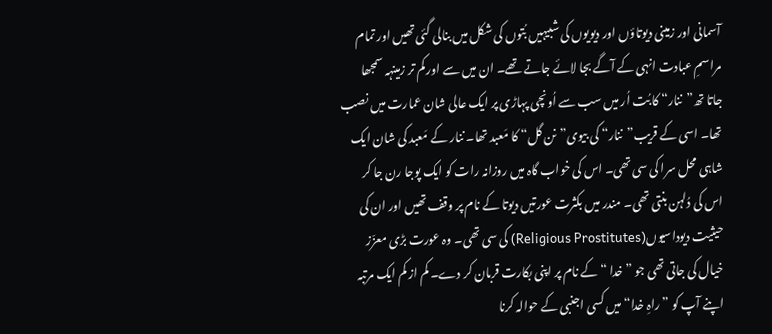آسمانی اور زمینی دیوتاؤں اور دیویوں کی شبیہیں بُتوں کی شکل میں بنالی گئی تھیں اور تمام مراسمِ عبادت انہی کے آگے بجا لائے جاتے تھے۔ ان میں سے اور کم تر زمینہہ سمجھا جاتا تھ”ننار“ کا بُت اُر میں سب سے اُونچی پہاڑی پر ایک عالی شان عمارت میں نصب تھا۔ اسی کے قریب”ننار“ کی بیوی”نن گل“ کا مَعبد تھا۔ ننار کے مَعبد کی شان ایک شاہی محل سرا کی سی تھی۔ اس کی خواب گاہ میں روزانہ رات کو ایک پوجا رن جا کر اس کی دُلہن بنتی تھی۔ مندر میں بکثرت عورتیں دیوتا کے نام پر وقف تھیں اور ان کی حیثیت دیوداسیوں(Religious Prostitutes) کی سی تھی۔ وہ عورت بڑی معزّز خیال کی جاتی تھی جو ”خدا “ کے نام پر اپنی بکارت قربان کر دے۔ کم از کم ایک مرتبہ اپنے آپ کو ”راہِ خدا“ میں کسی اجنبی کے حوالہ کرنا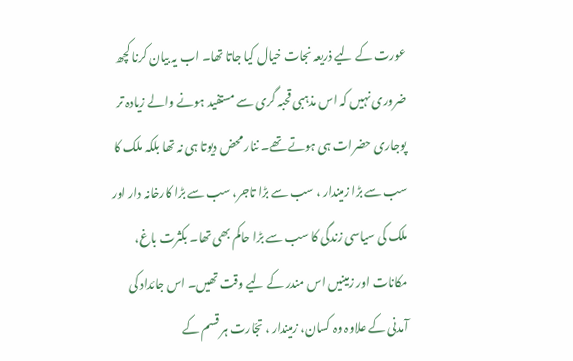عورت کے لیے ذریعہ نجات خیال کیا جاتا تھا۔ اب یہ بیان کرنا کچھ ضروری نہیں کہ اس مذہبی قحبہ گری سے مستفید ہونے والے زیادہ تر پوجاری حضرات ہی ہوتے تھے۔ ننار محض دیوتا ہی نہ تھا بلکہ ملک کا سب سے بڑا زمیندار ، سب سے بڑا تاجر، سب سے بڑا کارخانہ دار اور ملک کی سیاسی زندگی کا سب سے بڑا حاکم بھی تھا۔ بکثرت باغ، مکانات اور زمینیں اس مندر کے لیے وقت تھیں۔ اس جائداد کی آمدنی کے علاوہ وہ کسان، زمیندار ، تجّارت ہر قسم کے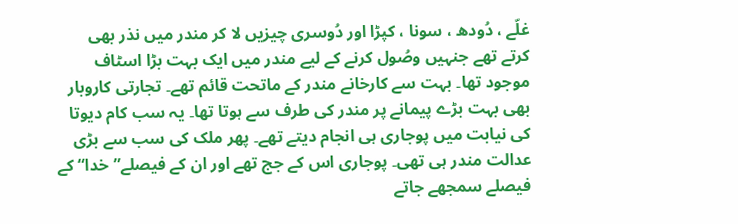غلّے ، دُودھ ، سونا ، کپڑا اور دُوسری چیزیں لا کر مندر میں نذر بھی کرتے تھے جنہیں وصُول کرنے کے لیے مندر میں ایک بہت بڑا اسٹاف موجود تھا۔ بہت سے کارخانے مندر کے ماتحت قائم تھے۔ تجارتی کاروبار بھی بہت بڑے پیمانے پر مندر کی طرف سے ہوتا تھا۔ یہ سب کام دیوتا کی نیابت میں پوجاری ہی انجام دیتے تھے۔ پھر ملک کی سب سے بڑی عدالت مندر ہی تھی۔ پوجاری اس کے جج تھے اور ان کے فیصلے”خدا“ کے فیصلے سمجھے جاتے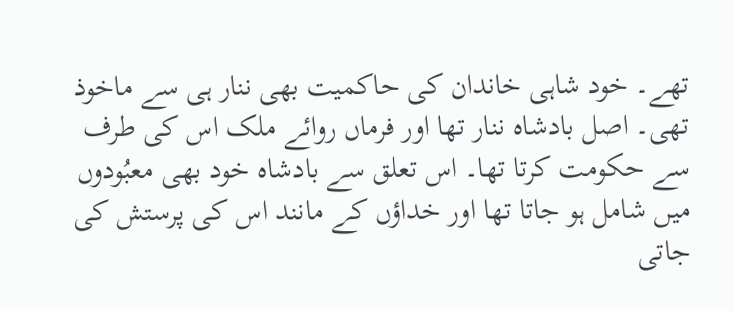تھے۔ خود شاہی خاندان کی حاکمیت بھی ننار ہی سے ماخوذ تھی۔ اصل بادشاہ ننار تھا اور فرماں روائے ملک اس کی طرف سے حکومت کرتا تھا۔ اس تعلق سے بادشاہ خود بھی معبُودوں میں شامل ہو جاتا تھا اور خداؤں کے مانند اس کی پرستش کی جاتی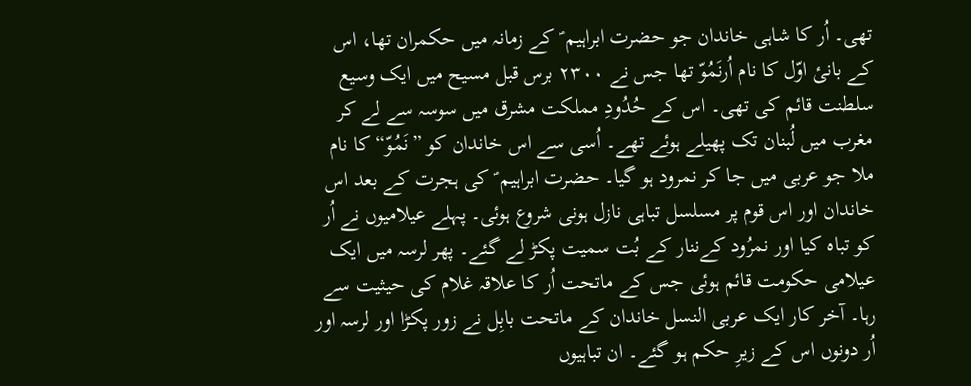تھی۔ اُر کا شاہی خاندان جو حضرت ابراہیم ؑ کے زمانہ میں حکمران تھا، اس کے بانیٔ اوّل کا نام اُرنَمُوّ تھا جس نے ۲۳۰۰ برس قبل مسیح میں ایک وسیع سلطنت قائم کی تھی۔ اس کے حُدُودِ مملکت مشرق میں سوسہ سے لے کر مغرب میں لُبنان تک پھیلے ہوئے تھے۔ اُسی سے اس خاندان کو ”نَمُوّ“ کا نام ملا جو عربی میں جا کر نمرود ہو گیا۔ حضرت ابراہیم ؑ کی ہجرت کے بعد اس خاندان اور اس قوم پر مسلسل تباہی نازل ہونی شروع ہوئی۔ پہلے عیلامیوں نے اُر کو تباہ کیا اور نمرُود کےننار کے بُت سمیت پکڑ لے گئے۔ پھر لرسہ میں ایک عیلامی حکومت قائم ہوئی جس کے ماتحت اُر کا علاقہ غلام کی حیثیت سے رہا۔ آخر کار ایک عربی النسل خاندان کے ماتحت بابِل نے زور پکڑا اور لرسہ اور اُر دونوں اس کے زیرِ حکم ہو گئے۔ ان تباہیوں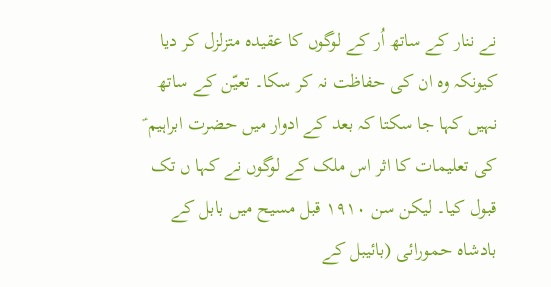نے ننار کے ساتھ اُر کے لوگوں کا عقیدہ متزلزل کر دیا کیونکہ وہ ان کی حفاظت نہ کر سکا۔ تعیّن کے ساتھ نہیں کہا جا سکتا کہ بعد کے ادوار میں حضرت ابراہیم ؑ کی تعلیمات کا اثر اس ملک کے لوگوں نے کہا ں تک قبول کیا۔ لیکن سن ۱۹۱۰ قبل مسیح میں بابل کے بادشاہ حمورائی (بائیبل کے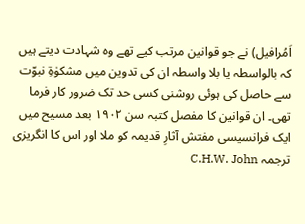اَمُرافیل) نے جو قوانین مرتب کیے تھے وہ شہادت دیتے ہیں کہ بالواسطہ یا بلا واسطہ ان کی تدوین میں مشکوٰۃِ نبوّت سے حاصل کی ہوئی روشنی کسی حد تک ضرور کار فرما تھی۔ ان قوانین کا مفصل کتبہ سن ۱۹۰۲ بعد مسیح میں ایک فرانسیسی مفتش آثارِ قدیمہ کو ملا اور اس کا انگریزی ترجمہ C.H.W. John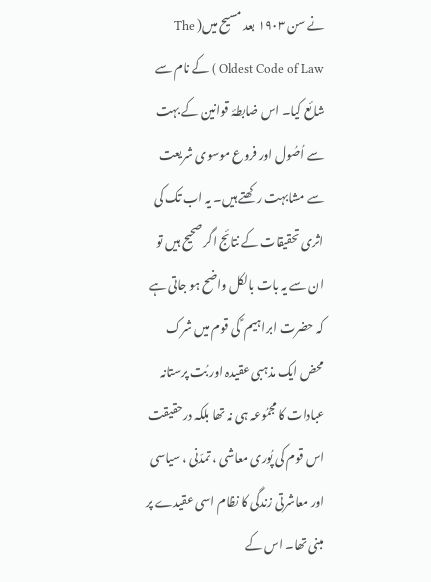نے سن ۱۹۰۳ بعد مسیح میں( The Oldest Code of Law ) کے نام سے شائع کیا۔ اس ضابطۂ قوانین کے بہت سے اُصُول اور فروع موسوی شریعت سے مشابہت رکھتے ہیں۔ یہ اب تک کی اثری تحقیقات کے نتائج اگر صحیح ہیں تو ان سے یہ بات بالکل واضح ہو جاتی ہے کہ حضرت ابراہیم ؑ کی قوم میں شرک محض ایک مذہبی عقیدہ اور بُت پرستانہ عبادات کا مجمُوعہ ہی نہ تھا بلکہ درحقیقت اس قوم کی پُوری معاشی ، تمدّنی ، سیاسی اور معاشرتی زندگی کا نظام اسی عقیدے پر مبنی تھا۔ اس کے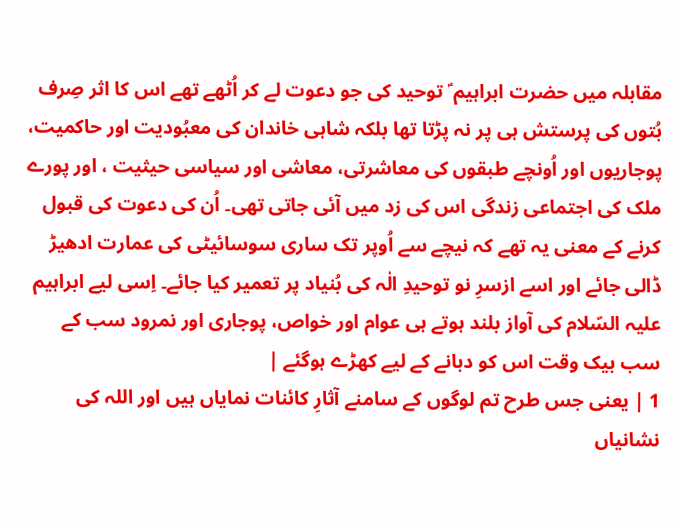مقابلہ میں حضرت ابراہیم ؑ توحید کی جو دعوت لے کر اُٹھے تھے اس کا اثر صِرف بُتوں کی پرستش ہی پر نہ پڑتا تھا بلکہ شاہی خاندان کی معبُودیت اور حاکمیت، پوجاریوں اور اُونچے طبقوں کی معاشرتی، معاشی اور سیاسی حیثیت ، اور پورے ملک کی اجتماعی زندگی اس کی زد میں آئی جاتی تھی۔ اُن کی دعوت کی قبول کرنے کے معنی یہ تھے کہ نیچے سے اُوپر تک ساری سوسائیٹی کی عمارت ادھیڑ ڈالی جائے اور اسے ازسرِ نو توحیدِ الٰہ کی بُنیاد پر تعمیر کیا جائے۔ اِسی لیے ابراہیم علیہ السّلام کی آواز بلند ہوتے ہی عوام اور خواص، پوجاری اور نمرود سب کے سب بیک وقت اس کو دبانے کے لیے کھڑے ہوگئے |
1 | یعنی جس طرح تم لوگوں کے سامنے آثارِ کائنات نمایاں ہیں اور اللہ کی نشانیاں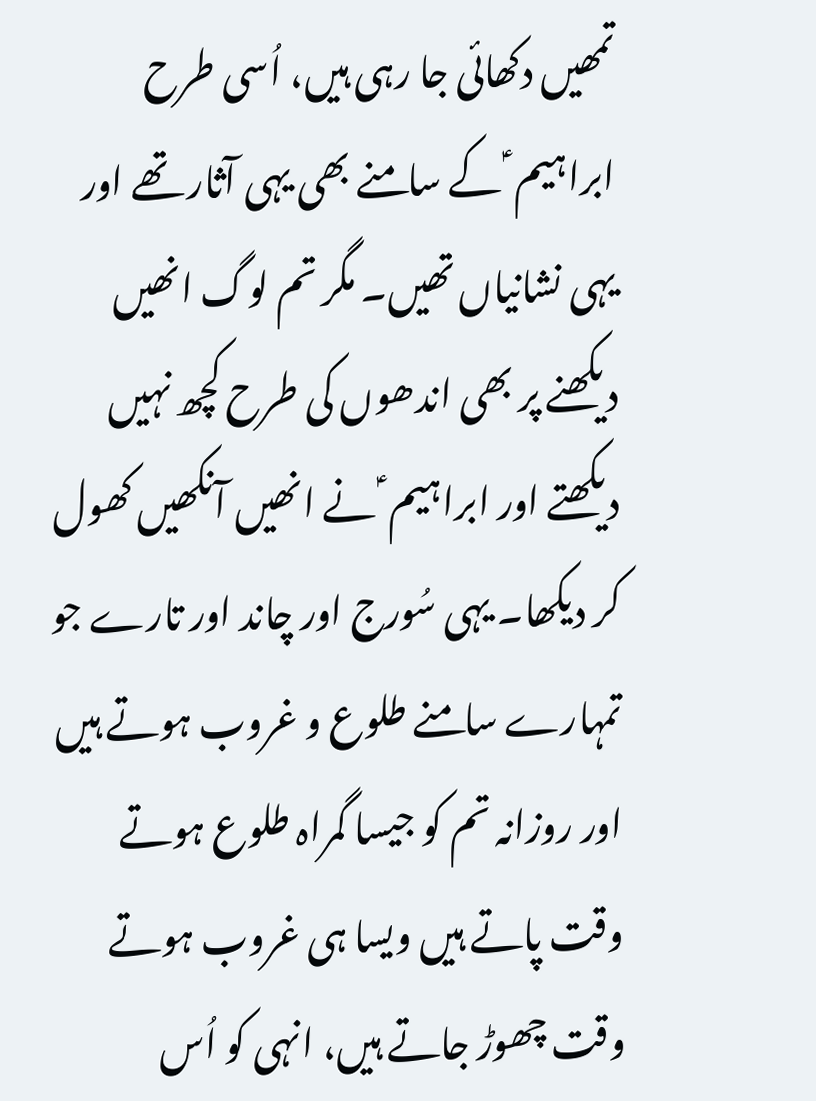تمھیں دکھائی جا رہی ہیں، اُسی طرح ابراہیم ؑ کے سامنے بھی یہی آثار تھے اور یہی نشانیاں تھیں۔ مگر تم لوگ انھیں دیکھنے پر بھی اندھوں کی طرح کچھ نہیں دیکھتے اور ابراہیم ؑ نے انھیں آنکھیں کھول کر دیکھا۔ یہی سُورج اور چاند اور تارے جو تمہارے سامنے طلوع و غروب ہوتے ہیں اور روزانہ تم کو جیسا گمراہ طلوع ہوتے وقت پاتے ہیں ویسا ہی غروب ہوتے وقت چھوڑ جاتے ہیں، انہی کو اُس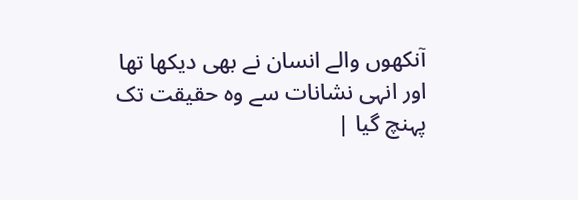آنکھوں والے انسان نے بھی دیکھا تھا اور انہی نشانات سے وہ حقیقت تک پہنچ گیا |